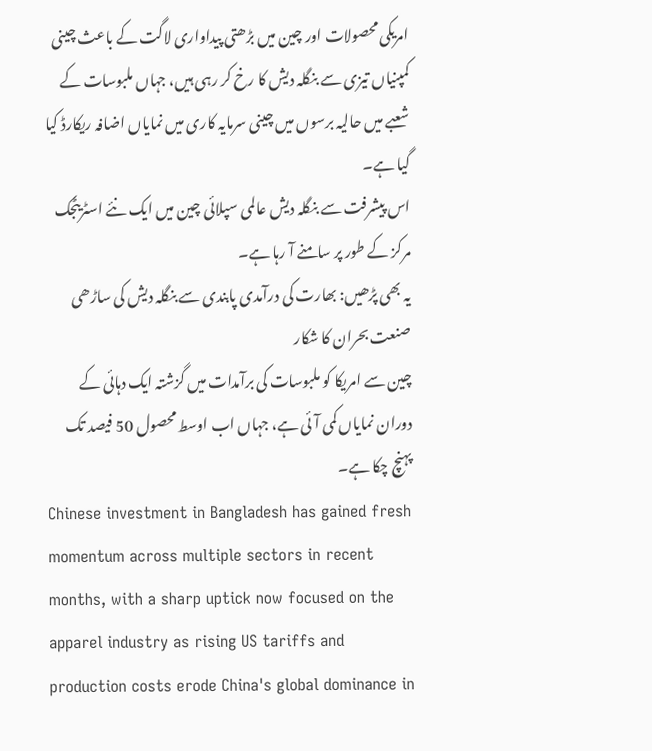امریکی محصولات اور چین میں بڑھتی پیداواری لاگت کے باعث چینی کمپنیاں تیزی سے بنگلہ دیش کا رخ کر رہی ہیں، جہاں ملبوسات کے شعبے میں حالیہ برسوں میں چینی سرمایہ کاری میں نمایاں اضافہ ریکارڈ کیا گیا ہے۔
اس پیشرفت سے بنگلہ دیش عالمی سپلائی چین میں ایک نئے اسٹریٹجک مرکز کے طور پر سامنے آ رہا ہے۔
یہ بھی پڑھیں: بھارت کی درآمدی پابندی سے بنگلہ دیش کی ساڑھی صنعت بحران کا شکار
چین سے امریکا کو ملبوسات کی برآمدات میں گزشتہ ایک دہائی کے دوران نمایاں کمی آئی ہے، جہاں اب اوسط محصول 50 فیصد تک پہنچ چکا ہے۔
Chinese investment in Bangladesh has gained fresh momentum across multiple sectors in recent months, with a sharp uptick now focused on the apparel industry as rising US tariffs and production costs erode China's global dominance in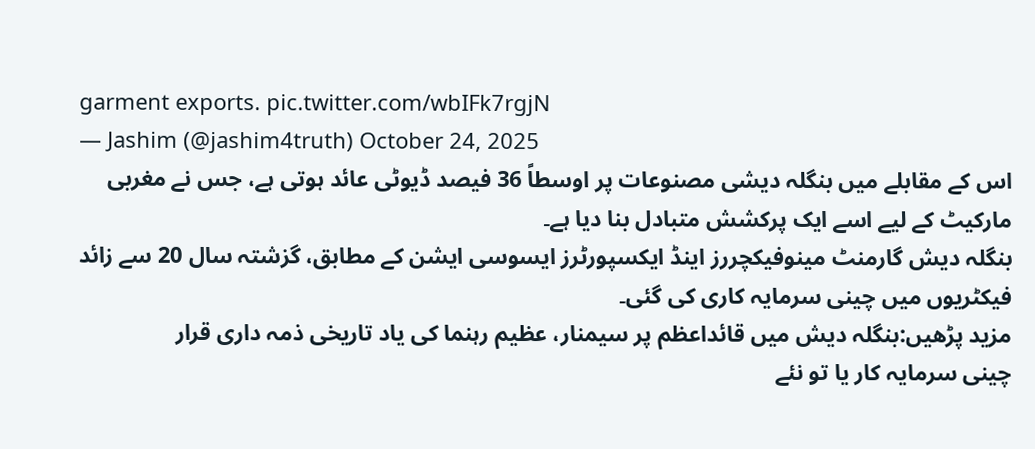garment exports. pic.twitter.com/wbIFk7rgjN
— Jashim (@jashim4truth) October 24, 2025
اس کے مقابلے میں بنگلہ دیشی مصنوعات پر اوسطاً 36 فیصد ڈیوٹی عائد ہوتی ہے، جس نے مغربی مارکیٹ کے لیے اسے ایک پرکشش متبادل بنا دیا ہے۔
بنگلہ دیش گارمنٹ مینوفیکچررز اینڈ ایکسپورٹرز ایسوسی ایشن کے مطابق، گزشتہ سال 20 سے زائد فیکٹریوں میں چینی سرمایہ کاری کی گئی۔
مزید پڑھیں:بنگلہ دیش میں قائداعظم پر سیمنار، عظیم رہنما کی یاد تاریخی ذمہ داری قرار
چینی سرمایہ کار یا تو نئے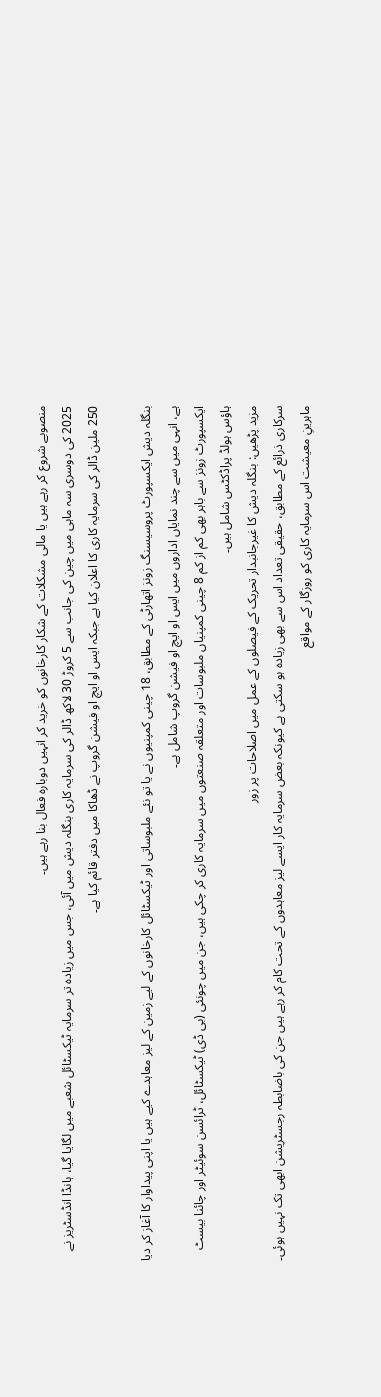منصوبے شروع کر رہے ہیں یا مالی مشکلات کے شکار کارخانوں کو خرید کر انہیں دوبارہ فعال بنا رہے ہیں۔
2025 کی دوسری سہ ماہی میں چین کی جانب سے 5 کروڑ 30 لاکھ ڈالر کی سرمایہ کاری بنگلہ دیش میں آئی، جس میں زیادہ تر سرمایہ ٹیکسٹائل شعبے میں لگایا گیا، ہانڈا انڈسٹریز نے 250 ملین ڈالر کی سرمایہ کاری کا اعلان کیا ہے جبکہ ایس او ایچ او فیشن گروپ نے ڈھاکا میں دفتر قائم کیا ہے۔

بنگلہ دیش ایکسپورٹ پروسیسنگ زونز اتھارٹی کے مطابق، 18 چینی کمپنیوں نے یا تو نئے ملبوساتی اور ٹیکسٹائل کارخانوں کے لیے زمین کے لیز معاہدے کیے ہیں یا اپنی پیداوار کا آغاز کر دیا ہے، انہی میں سے چند نمایاں اداروں میں ایس او ایچ او فیشن گروپ شامل ہے۔
ایکسپورٹ زونز سے باہر بھی کم از کم 8 چینی کمپنیاں ملبوسات اور متعلقہ صنعتوں میں سرمایہ کاری کر چکی ہیں، جن میں چونئی (بی ڈی) ٹیکسٹائل، ٹرائسن سوئیٹر اور چائنا بیسٹ ہاؤس ہولڈ پراڈکٹس شامل ہیں۔
مزید پڑھیں: بنگلہ دیش کا غیرجانبدار تحریک کے فیصلوں کے عمل میں اصلاحات پر زور
سرکاری ذرائع کے مطابق، حقیقی تعداد اس سے بھی زیادہ ہو سکتی ہے کیونکہ بعض سرمایہ کار ایسے لیز معاہدوں کے تحت کام کر رہے ہیں جن کی باضابطہ رجسٹریشن ابھی تک نہیں ہوئی۔
ماہرینِ معیشت اس سرمایہ کاری کو روزگار کے مواقع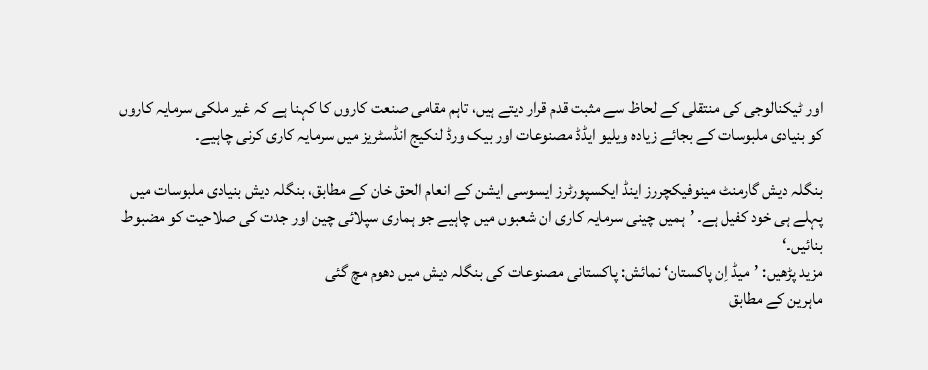اور ٹیکنالوجی کی منتقلی کے لحاظ سے مثبت قدم قرار دیتے ہیں، تاہم مقامی صنعت کاروں کا کہنا ہے کہ غیر ملکی سرمایہ کاروں کو بنیادی ملبوسات کے بجائے زیادہ ویلیو ایڈڈ مصنوعات اور بیک ورڈ لنکیج انڈسٹریز میں سرمایہ کاری کرنی چاہیے۔

بنگلہ دیش گارمنٹ مینوفیکچررز اینڈ ایکسپورٹرز ایسوسی ایشن کے انعام الحق خان کے مطابق، بنگلہ دیش بنیادی ملبوسات میں پہلے ہی خود کفیل ہے۔ ’ہمیں چینی سرمایہ کاری ان شعبوں میں چاہیے جو ہماری سپلائی چین اور جدت کی صلاحیت کو مضبوط بنائیں۔‘
مزید پڑھیں: ’میڈ اِن پاکستان‘ نمائش: پاکستانی مصنوعات کی بنگلہ دیش میں دھوم مچ گئی
ماہرین کے مطابق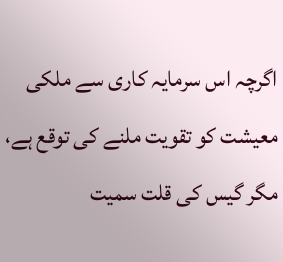اگرچہ اس سرمایہ کاری سے ملکی معیشت کو تقویت ملنے کی توقع ہے، مگر گیس کی قلت سمیت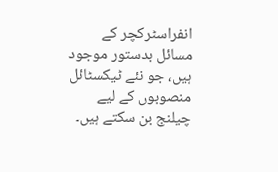انفراسٹرکچر کے مسائل بدستور موجود ہیں، جو نئے ٹیکسٹائل منصوبوں کے لیے چیلنج بن سکتے ہیں۔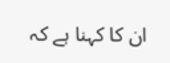ان کا کہنا ہے کہ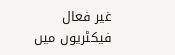غیر فعال فیکٹریوں میں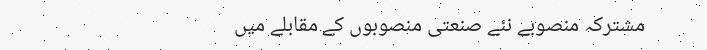مشترکہ منصوبے نئے صنعتی منصوبوں کے مقابلے میں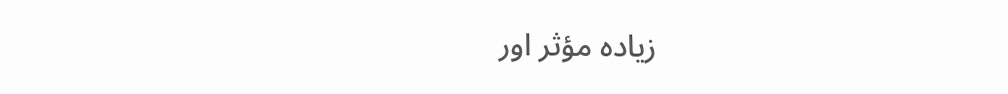زیادہ مؤثر اور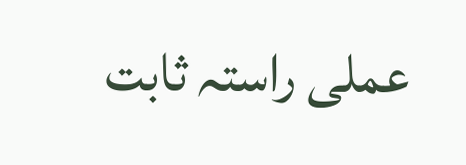عملی راستہ ثابت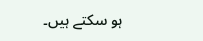ہو سکتے ہیں۔